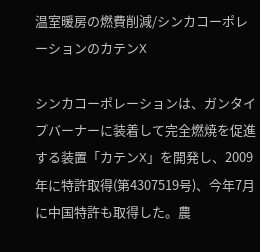温室暖房の燃費削減/シンカコーポレーションのカテンX

シンカコーポレーションは、ガンタイプバーナーに装着して完全燃焼を促進する装置「カテンX」を開発し、2009年に特許取得(第4307519号)、今年7月に中国特許も取得した。農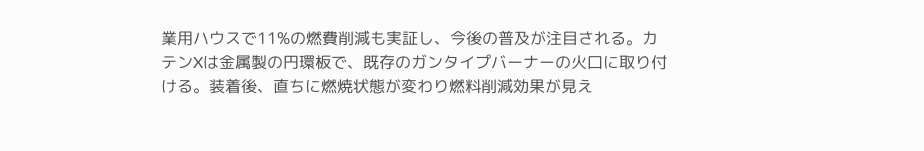業用ハウスで11%の燃費削減も実証し、今後の普及が注目される。カテンXは金属製の円環板で、既存のガンタイプバーナーの火口に取り付ける。装着後、直ちに燃焼状態が変わり燃料削減効果が見え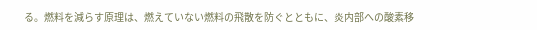る。燃料を減らす原理は、燃えていない燃料の飛散を防ぐとともに、炎内部への酸素移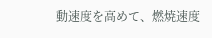動速度を高めて、燃焼速度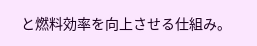と燃料効率を向上させる仕組み。